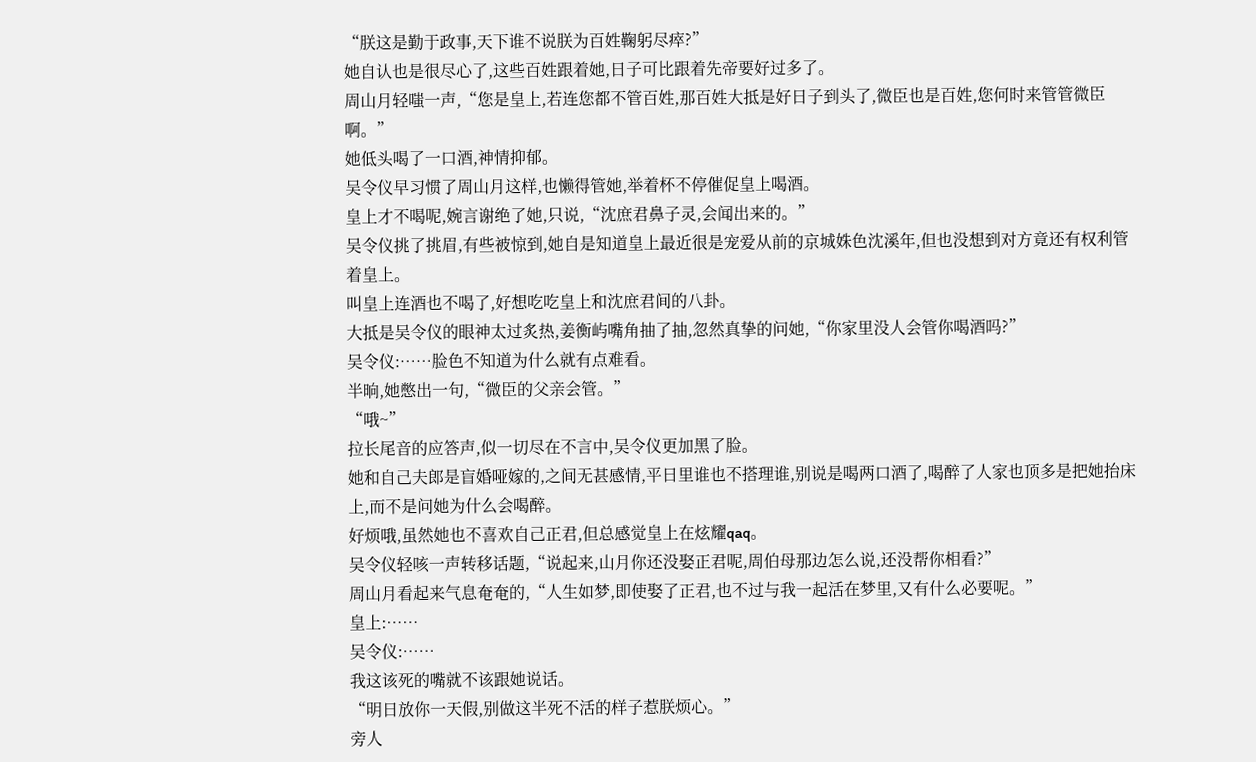“朕这是勤于政事,天下谁不说朕为百姓鞠躬尽瘁?”
她自认也是很尽心了,这些百姓跟着她,日子可比跟着先帝要好过多了。
周山月轻嗤一声,“您是皇上,若连您都不管百姓,那百姓大抵是好日子到头了,微臣也是百姓,您何时来管管微臣啊。”
她低头喝了一口酒,神情抑郁。
吴令仪早习惯了周山月这样,也懒得管她,举着杯不停催促皇上喝酒。
皇上才不喝呢,婉言谢绝了她,只说,“沈庶君鼻子灵,会闻出来的。”
吴令仪挑了挑眉,有些被惊到,她自是知道皇上最近很是宠爱从前的京城姝色沈溪年,但也没想到对方竟还有权利管着皇上。
叫皇上连酒也不喝了,好想吃吃皇上和沈庶君间的八卦。
大抵是吴令仪的眼神太过炙热,姜衡屿嘴角抽了抽,忽然真挚的问她,“你家里没人会管你喝酒吗?”
吴令仪:……脸色不知道为什么就有点难看。
半晌,她憋出一句,“微臣的父亲会管。”
“哦~”
拉长尾音的应答声,似一切尽在不言中,吴令仪更加黑了脸。
她和自己夫郎是盲婚哑嫁的,之间无甚感情,平日里谁也不搭理谁,别说是喝两口酒了,喝醉了人家也顶多是把她抬床上,而不是问她为什么会喝醉。
好烦哦,虽然她也不喜欢自己正君,但总感觉皇上在炫耀qaq。
吴令仪轻咳一声转移话题,“说起来,山月你还没娶正君呢,周伯母那边怎么说,还没帮你相看?”
周山月看起来气息奄奄的,“人生如梦,即使娶了正君,也不过与我一起活在梦里,又有什么必要呢。”
皇上:……
吴令仪:……
我这该死的嘴就不该跟她说话。
“明日放你一天假,别做这半死不活的样子惹朕烦心。”
旁人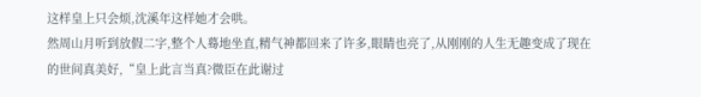这样皇上只会烦,沈溪年这样她才会哄。
然周山月听到放假二字,整个人蓦地坐直,精气神都回来了许多,眼睛也亮了,从刚刚的人生无趣变成了现在的世间真美好,“皇上此言当真?微臣在此谢过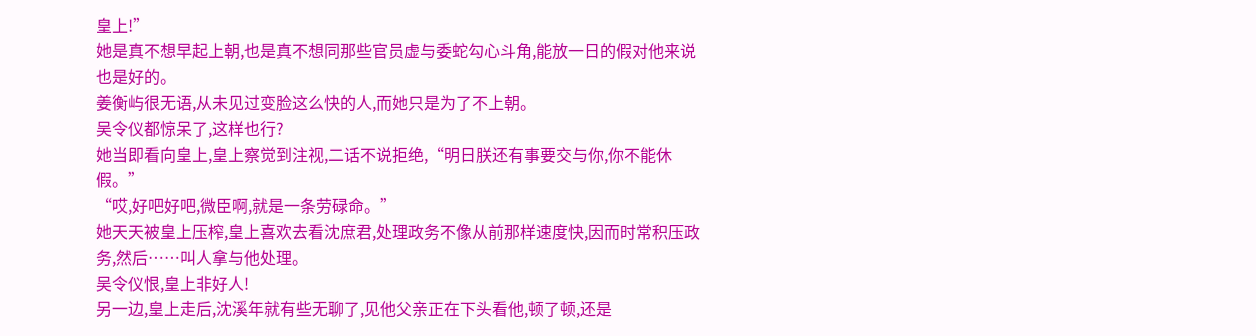皇上!”
她是真不想早起上朝,也是真不想同那些官员虚与委蛇勾心斗角,能放一日的假对他来说也是好的。
姜衡屿很无语,从未见过变脸这么快的人,而她只是为了不上朝。
吴令仪都惊呆了,这样也行?
她当即看向皇上,皇上察觉到注视,二话不说拒绝,“明日朕还有事要交与你,你不能休假。”
“哎,好吧好吧,微臣啊,就是一条劳碌命。”
她天天被皇上压榨,皇上喜欢去看沈庶君,处理政务不像从前那样速度快,因而时常积压政务,然后……叫人拿与他处理。
吴令仪恨,皇上非好人!
另一边,皇上走后,沈溪年就有些无聊了,见他父亲正在下头看他,顿了顿,还是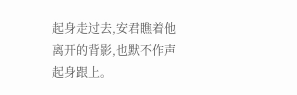起身走过去,安君瞧着他离开的背影,也默不作声起身跟上。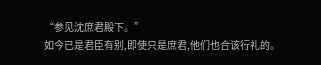“参见沈庶君殿下。”
如今已是君臣有别,即使只是庶君,他们也合该行礼的。